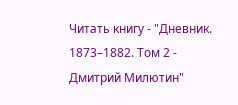Читать книгу - "Дневник. 1873–1882. Том 2 - Дмитрий Милютин"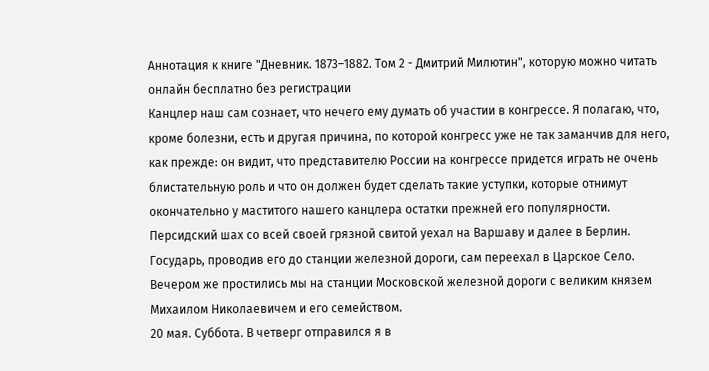Аннотация к книге "Дневник. 1873–1882. Том 2 - Дмитрий Милютин", которую можно читать онлайн бесплатно без регистрации
Канцлер наш сам сознает, что нечего ему думать об участии в конгрессе. Я полагаю, что, кроме болезни, есть и другая причина, по которой конгресс уже не так заманчив для него, как прежде: он видит, что представителю России на конгрессе придется играть не очень блистательную роль и что он должен будет сделать такие уступки, которые отнимут окончательно у маститого нашего канцлера остатки прежней его популярности.
Персидский шах со всей своей грязной свитой уехал на Варшаву и далее в Берлин. Государь, проводив его до станции железной дороги, сам переехал в Царское Село. Вечером же простились мы на станции Московской железной дороги с великим князем Михаилом Николаевичем и его семейством.
20 мая. Суббота. В четверг отправился я в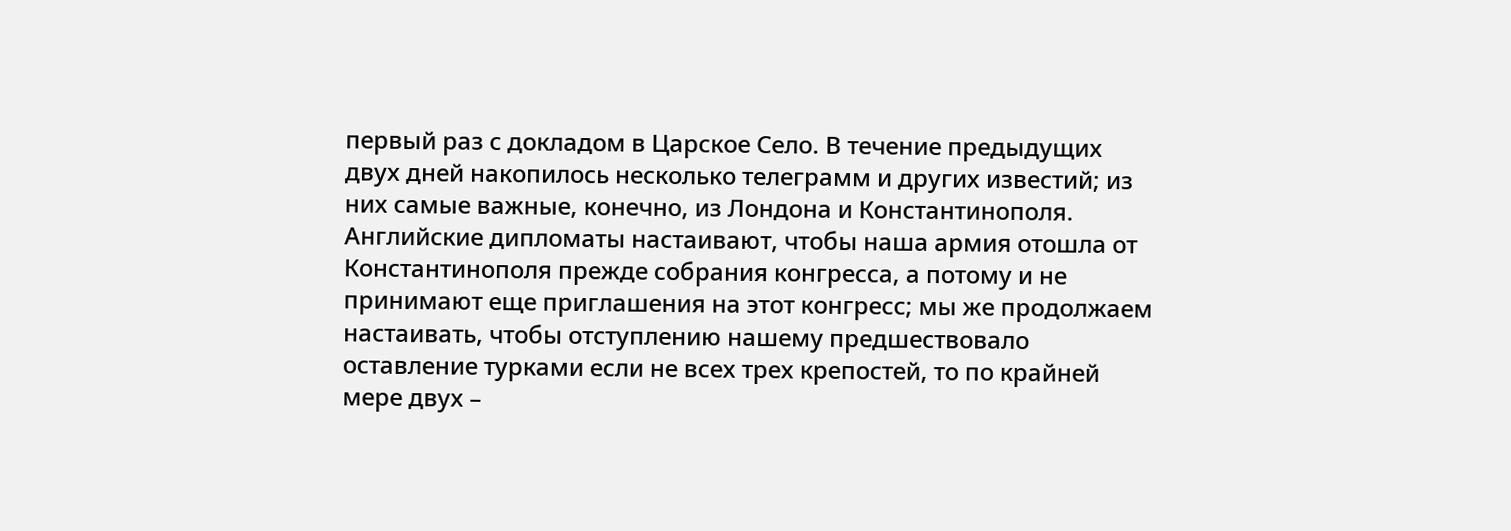первый раз с докладом в Царское Село. В течение предыдущих двух дней накопилось несколько телеграмм и других известий; из них самые важные, конечно, из Лондона и Константинополя. Английские дипломаты настаивают, чтобы наша армия отошла от Константинополя прежде собрания конгресса, а потому и не принимают еще приглашения на этот конгресс; мы же продолжаем настаивать, чтобы отступлению нашему предшествовало оставление турками если не всех трех крепостей, то по крайней мере двух –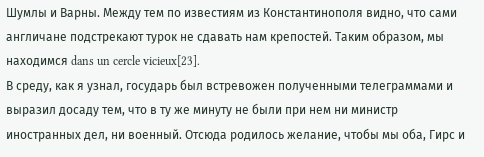Шумлы и Варны. Между тем по известиям из Константинополя видно, что сами англичане подстрекают турок не сдавать нам крепостей. Таким образом, мы находимся dans un cercle vicieux[23].
В среду, как я узнал, государь был встревожен полученными телеграммами и выразил досаду тем, что в ту же минуту не были при нем ни министр иностранных дел, ни военный. Отсюда родилось желание, чтобы мы оба, Гирс и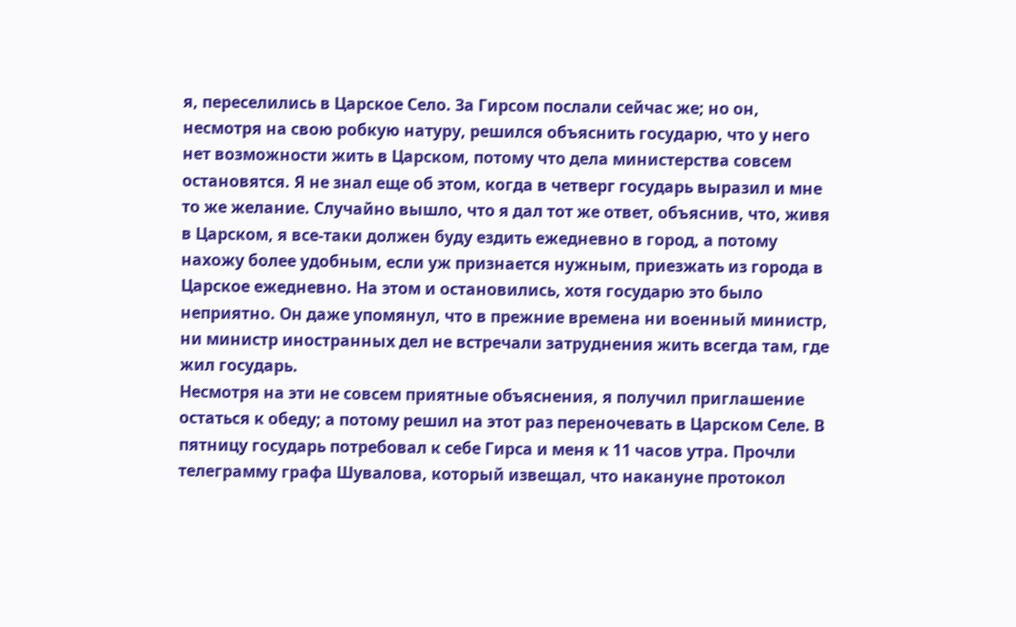я, переселились в Царское Село. За Гирсом послали сейчас же; но он, несмотря на свою робкую натуру, решился объяснить государю, что у него нет возможности жить в Царском, потому что дела министерства совсем остановятся. Я не знал еще об этом, когда в четверг государь выразил и мне то же желание. Случайно вышло, что я дал тот же ответ, объяснив, что, живя в Царском, я все-таки должен буду ездить ежедневно в город, а потому нахожу более удобным, если уж признается нужным, приезжать из города в Царское ежедневно. На этом и остановились, хотя государю это было неприятно. Он даже упомянул, что в прежние времена ни военный министр, ни министр иностранных дел не встречали затруднения жить всегда там, где жил государь.
Несмотря на эти не совсем приятные объяснения, я получил приглашение остаться к обеду; а потому решил на этот раз переночевать в Царском Селе. В пятницу государь потребовал к себе Гирса и меня к 11 часов утра. Прочли телеграмму графа Шувалова, который извещал, что накануне протокол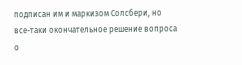подписан им и маркизом Солсбери, но все-таки окончательное решение вопроса о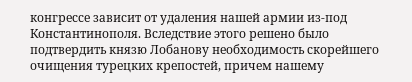конгрессе зависит от удаления нашей армии из-под Константинополя. Вследствие этого решено было подтвердить князю Лобанову необходимость скорейшего очищения турецких крепостей, причем нашему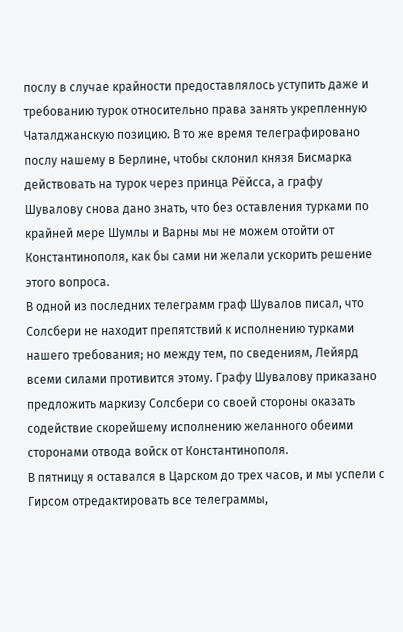послу в случае крайности предоставлялось уступить даже и требованию турок относительно права занять укрепленную Чаталджанскую позицию. В то же время телеграфировано послу нашему в Берлине, чтобы склонил князя Бисмарка действовать на турок через принца Рёйсса, а графу Шувалову снова дано знать, что без оставления турками по крайней мере Шумлы и Варны мы не можем отойти от Константинополя, как бы сами ни желали ускорить решение этого вопроса.
В одной из последних телеграмм граф Шувалов писал, что Солсбери не находит препятствий к исполнению турками нашего требования; но между тем, по сведениям, Лейярд всеми силами противится этому. Графу Шувалову приказано предложить маркизу Солсбери со своей стороны оказать содействие скорейшему исполнению желанного обеими сторонами отвода войск от Константинополя.
В пятницу я оставался в Царском до трех часов, и мы успели с Гирсом отредактировать все телеграммы,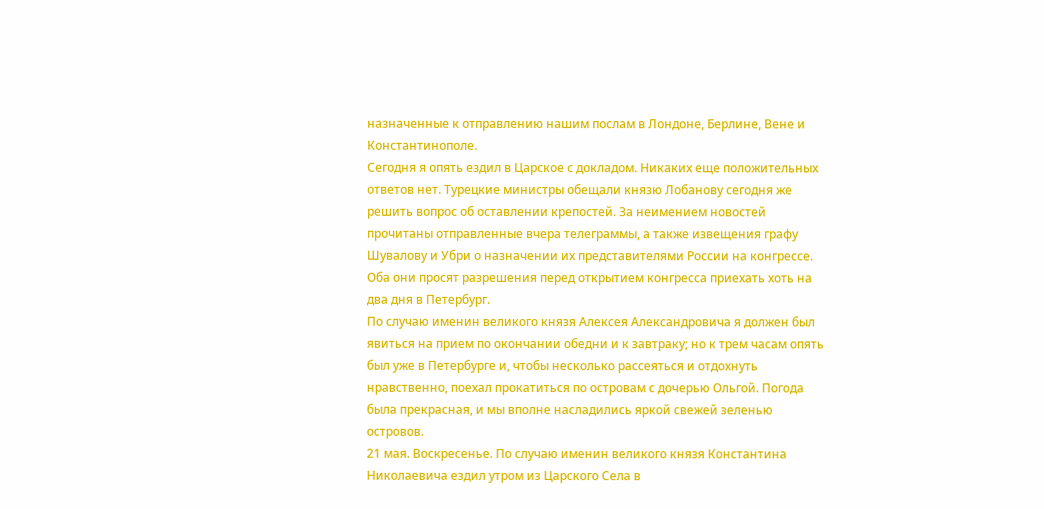назначенные к отправлению нашим послам в Лондоне, Берлине, Вене и Константинополе.
Сегодня я опять ездил в Царское с докладом. Никаких еще положительных ответов нет. Турецкие министры обещали князю Лобанову сегодня же решить вопрос об оставлении крепостей. За неимением новостей прочитаны отправленные вчера телеграммы, а также извещения графу Шувалову и Убри о назначении их представителями России на конгрессе. Оба они просят разрешения перед открытием конгресса приехать хоть на два дня в Петербург.
По случаю именин великого князя Алексея Александровича я должен был явиться на прием по окончании обедни и к завтраку; но к трем часам опять был уже в Петербурге и, чтобы несколько рассеяться и отдохнуть нравственно, поехал прокатиться по островам с дочерью Ольгой. Погода была прекрасная, и мы вполне насладились яркой свежей зеленью островов.
21 мая. Воскресенье. По случаю именин великого князя Константина Николаевича ездил утром из Царского Села в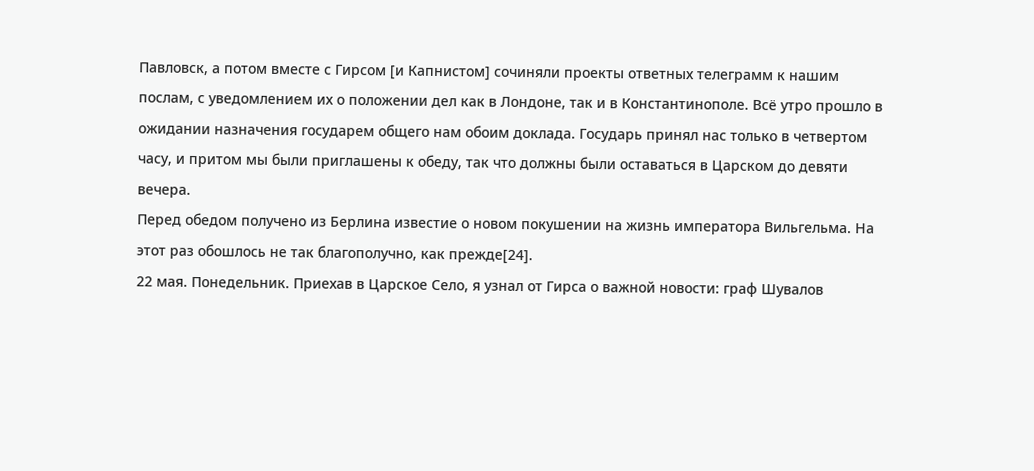Павловск, а потом вместе с Гирсом [и Капнистом] сочиняли проекты ответных телеграмм к нашим послам, с уведомлением их о положении дел как в Лондоне, так и в Константинополе. Всё утро прошло в ожидании назначения государем общего нам обоим доклада. Государь принял нас только в четвертом часу, и притом мы были приглашены к обеду, так что должны были оставаться в Царском до девяти вечера.
Перед обедом получено из Берлина известие о новом покушении на жизнь императора Вильгельма. На этот раз обошлось не так благополучно, как прежде[24].
22 мая. Понедельник. Приехав в Царское Село, я узнал от Гирса о важной новости: граф Шувалов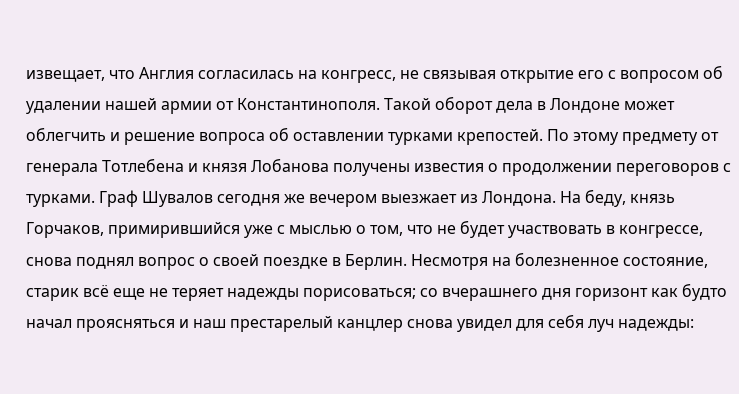извещает, что Англия согласилась на конгресс, не связывая открытие его с вопросом об удалении нашей армии от Константинополя. Такой оборот дела в Лондоне может облегчить и решение вопроса об оставлении турками крепостей. По этому предмету от генерала Тотлебена и князя Лобанова получены известия о продолжении переговоров с турками. Граф Шувалов сегодня же вечером выезжает из Лондона. На беду, князь Горчаков, примирившийся уже с мыслью о том, что не будет участвовать в конгрессе, снова поднял вопрос о своей поездке в Берлин. Несмотря на болезненное состояние, старик всё еще не теряет надежды порисоваться; со вчерашнего дня горизонт как будто начал проясняться и наш престарелый канцлер снова увидел для себя луч надежды: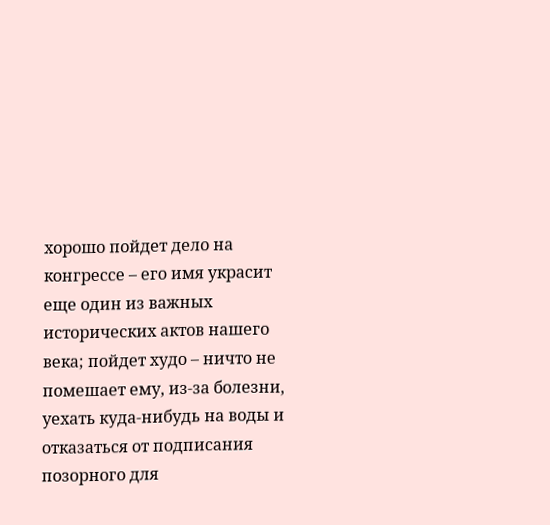хорошо пойдет дело на конгрессе – его имя украсит еще один из важных исторических актов нашего века; пойдет худо – ничто не помешает ему, из-за болезни, уехать куда-нибудь на воды и отказаться от подписания позорного для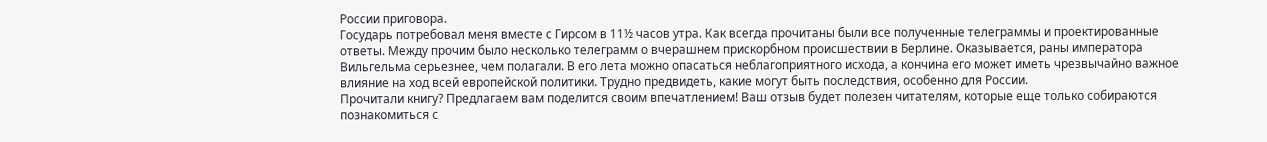России приговора.
Государь потребовал меня вместе с Гирсом в 11½ часов утра. Как всегда прочитаны были все полученные телеграммы и проектированные ответы. Между прочим было несколько телеграмм о вчерашнем прискорбном происшествии в Берлине. Оказывается, раны императора Вильгельма серьезнее, чем полагали. В его лета можно опасаться неблагоприятного исхода, а кончина его может иметь чрезвычайно важное влияние на ход всей европейской политики. Трудно предвидеть, какие могут быть последствия, особенно для России.
Прочитали книгу? Предлагаем вам поделится своим впечатлением! Ваш отзыв будет полезен читателям, которые еще только собираются познакомиться с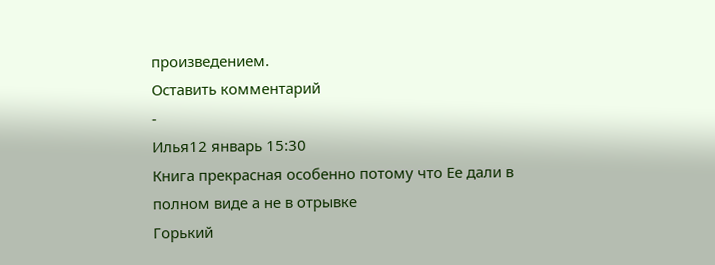произведением.
Оставить комментарий
-
Илья12 январь 15:30
Книга прекрасная особенно потому что Ее дали в полном виде а не в отрывке
Горький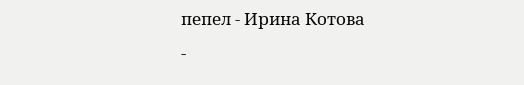пепел - Ирина Котова
-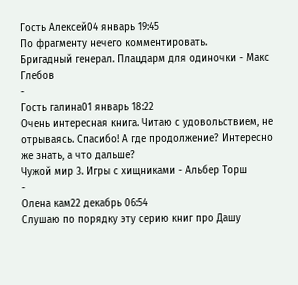Гость Алексей04 январь 19:45
По фрагменту нечего комментировать.
Бригадный генерал. Плацдарм для одиночки - Макс Глебов
-
Гость галина01 январь 18:22
Очень интересная книга. Читаю с удовольствием, не отрываясь. Спасибо! А где продолжение? Интересно же знать, а что дальше?
Чужой мир 3. Игры с хищниками - Альбер Торш
-
Олена кам22 декабрь 06:54
Слушаю по порядку эту серию книг про Дашу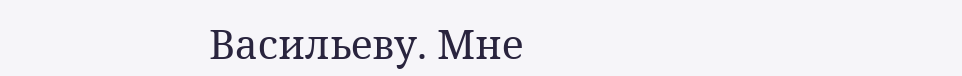Васильеву. Мне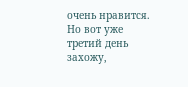очень нравится. Но вот уже третий день захожу,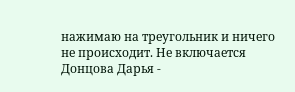нажимаю на треугольник и ничего не происходит. Не включается
Донцова Дарья -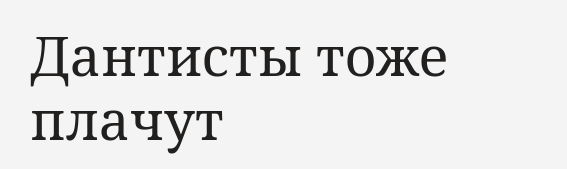Дантисты тоже плачут